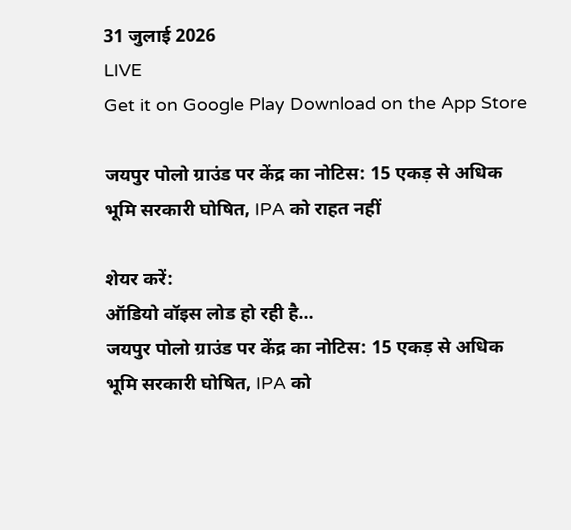31 जुलाई 2026
LIVE
Get it on Google Play Download on the App Store

जयपुर पोलो ग्राउंड पर केंद्र का नोटिस: 15 एकड़ से अधिक भूमि सरकारी घोषित, IPA को राहत नहीं

शेयर करें:
ऑडियो वॉइस लोड हो रही है…
जयपुर पोलो ग्राउंड पर केंद्र का नोटिस: 15 एकड़ से अधिक भूमि सरकारी घोषित, IPA को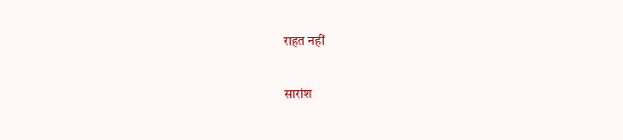राहत नहीं

सारांश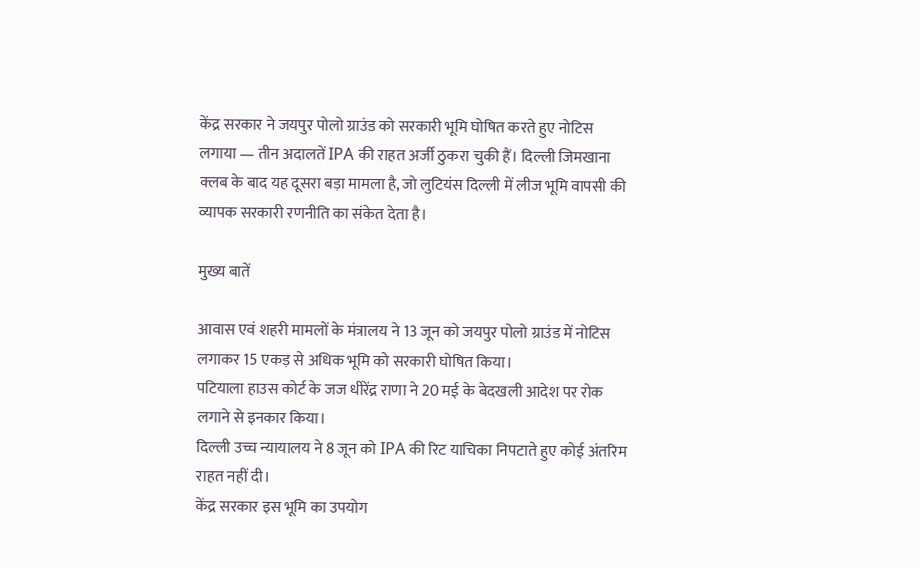केंद्र सरकार ने जयपुर पोलो ग्राउंड को सरकारी भूमि घोषित करते हुए नोटिस लगाया — तीन अदालतें IPA की राहत अर्जी ठुकरा चुकी हैं। दिल्ली जिमखाना क्लब के बाद यह दूसरा बड़ा मामला है, जो लुटियंस दिल्ली में लीज भूमि वापसी की व्यापक सरकारी रणनीति का संकेत देता है।

मुख्य बातें

आवास एवं शहरी मामलों के मंत्रालय ने 13 जून को जयपुर पोलो ग्राउंड में नोटिस लगाकर 15 एकड़ से अधिक भूमि को सरकारी घोषित किया।
पटियाला हाउस कोर्ट के जज धीरेंद्र राणा ने 20 मई के बेदखली आदेश पर रोक लगाने से इनकार किया।
दिल्ली उच्च न्यायालय ने 8 जून को IPA की रिट याचिका निपटाते हुए कोई अंतरिम राहत नहीं दी।
केंद्र सरकार इस भूमि का उपयोग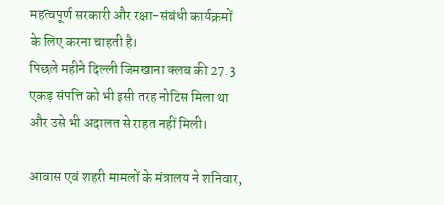महत्वपूर्ण सरकारी और रक्षा-संबंधी कार्यक्रमों के लिए करना चाहती है।
पिछले महीने दिल्ली जिमखाना क्लब की 27.3 एकड़ संपत्ति को भी इसी तरह नोटिस मिला था और उसे भी अदालत से राहत नहीं मिली।

आवास एवं शहरी मामलों के मंत्रालय ने शनिवार,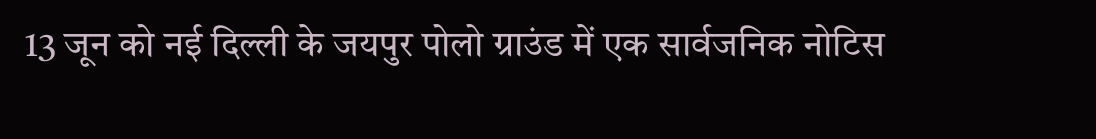13 जून को नई दिल्ली के जयपुर पोलो ग्राउंड में एक सार्वजनिक नोटिस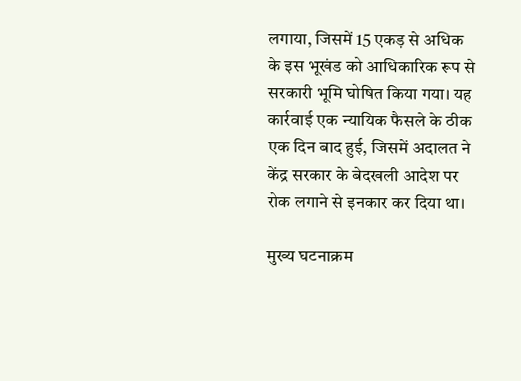लगाया, जिसमें 15 एकड़ से अधिक के इस भूखंड को आधिकारिक रूप से सरकारी भूमि घोषित किया गया। यह कार्रवाई एक न्यायिक फैसले के ठीक एक दिन बाद हुई, जिसमें अदालत ने केंद्र सरकार के बेदखली आदेश पर रोक लगाने से इनकार कर दिया था।

मुख्य घटनाक्रम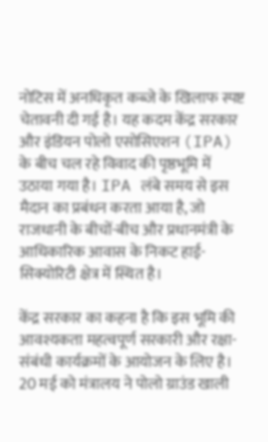नोटिस में अनधिकृत कब्जे के खिलाफ स्पष्ट चेतावनी दी गई है। यह कदम केंद्र सरकार और इंडियन पोलो एसोसिएशन (IPA) के बीच चल रहे विवाद की पृष्ठभूमि में उठाया गया है। IPA लंबे समय से इस मैदान का प्रबंधन करता आया है, जो राजधानी के बीचों-बीच और प्रधानमंत्री के आधिकारिक आवास के निकट हाई-सिक्योरिटी क्षेत्र में स्थित है।

केंद्र सरकार का कहना है कि इस भूमि की आवश्यकता महत्वपूर्ण सरकारी और रक्षा-संबंधी कार्यक्रमों के आयोजन के लिए है। 20 मई को मंत्रालय ने पोलो ग्राउंड खाली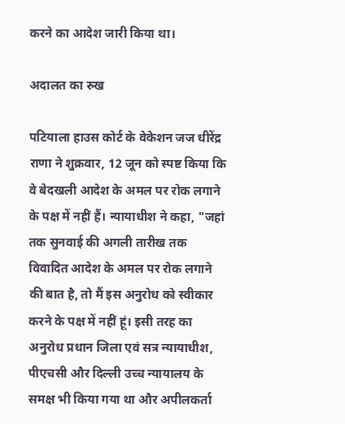करने का आदेश जारी किया था।

अदालत का रुख

पटियाला हाउस कोर्ट के वेकेशन जज धीरेंद्र राणा ने शुक्रवार, 12 जून को स्पष्ट किया कि वे बेदखली आदेश के अमल पर रोक लगाने के पक्ष में नहीं हैं। न्यायाधीश ने कहा, "जहां तक सुनवाई की अगली तारीख तक विवादित आदेश के अमल पर रोक लगाने की बात है, तो मैं इस अनुरोध को स्वीकार करने के पक्ष में नहीं हूं। इसी तरह का अनुरोध प्रधान जिला एवं सत्र न्यायाधीश, पीएचसी और दिल्ली उच्च न्यायालय के समक्ष भी किया गया था और अपीलकर्ता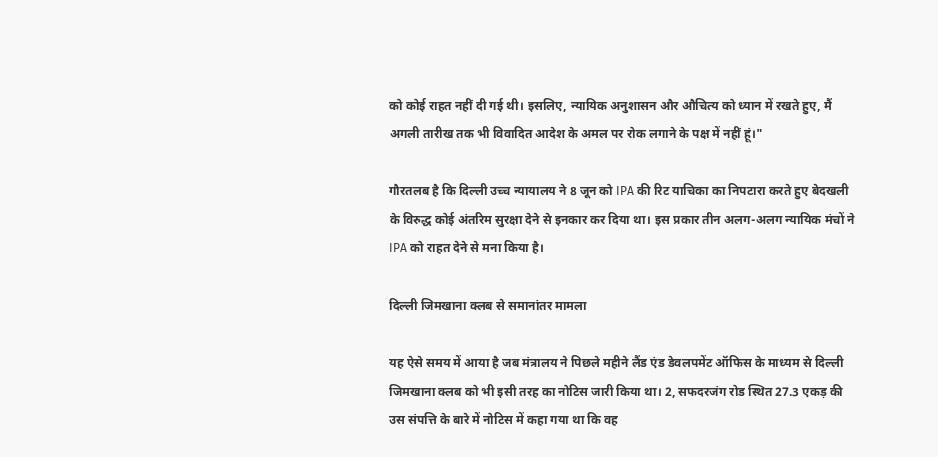को कोई राहत नहीं दी गई थी। इसलिए, न्यायिक अनुशासन और औचित्य को ध्यान में रखते हुए, मैं अगली तारीख तक भी विवादित आदेश के अमल पर रोक लगाने के पक्ष में नहीं हूं।"

गौरतलब है कि दिल्ली उच्च न्यायालय ने 8 जून को IPA की रिट याचिका का निपटारा करते हुए बेदखली के विरुद्ध कोई अंतरिम सुरक्षा देने से इनकार कर दिया था। इस प्रकार तीन अलग-अलग न्यायिक मंचों ने IPA को राहत देने से मना किया है।

दिल्ली जिमखाना क्लब से समानांतर मामला

यह ऐसे समय में आया है जब मंत्रालय ने पिछले महीने लैंड एंड डेवलपमेंट ऑफिस के माध्यम से दिल्ली जिमखाना क्लब को भी इसी तरह का नोटिस जारी किया था। 2, सफदरजंग रोड स्थित 27.3 एकड़ की उस संपत्ति के बारे में नोटिस में कहा गया था कि वह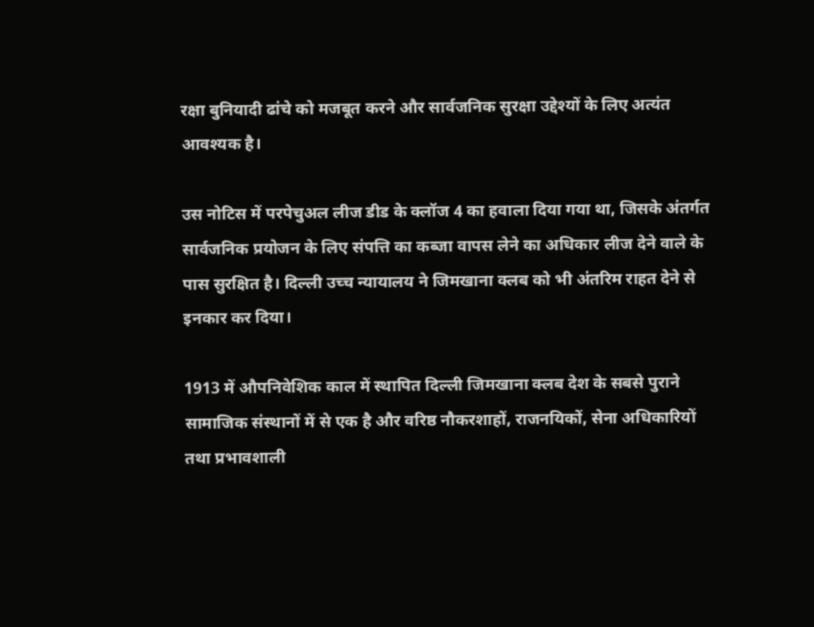रक्षा बुनियादी ढांचे को मजबूत करने और सार्वजनिक सुरक्षा उद्देश्यों के लिए अत्यंत आवश्यक है।

उस नोटिस में परपेचुअल लीज डीड के क्लॉज 4 का हवाला दिया गया था, जिसके अंतर्गत सार्वजनिक प्रयोजन के लिए संपत्ति का कब्जा वापस लेने का अधिकार लीज देने वाले के पास सुरक्षित है। दिल्ली उच्च न्यायालय ने जिमखाना क्लब को भी अंतरिम राहत देने से इनकार कर दिया।

1913 में औपनिवेशिक काल में स्थापित दिल्ली जिमखाना क्लब देश के सबसे पुराने सामाजिक संस्थानों में से एक है और वरिष्ठ नौकरशाहों, राजनयिकों, सेना अधिकारियों तथा प्रभावशाली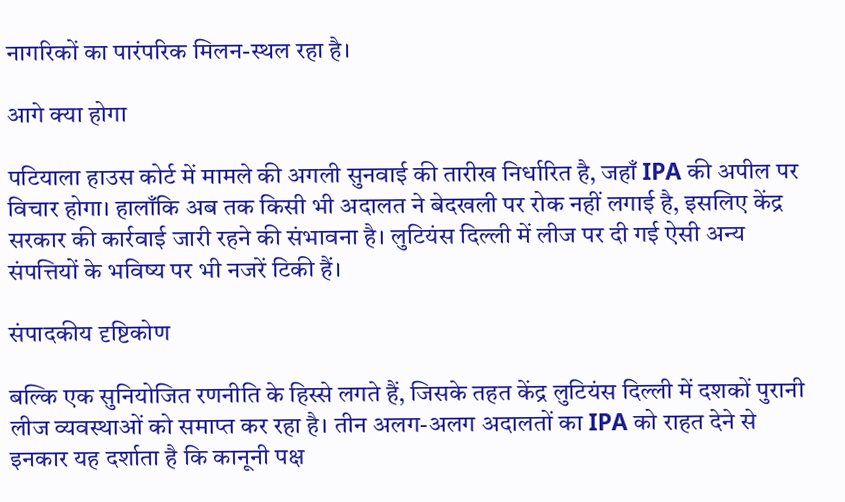नागरिकों का पारंपरिक मिलन-स्थल रहा है।

आगे क्या होगा

पटियाला हाउस कोर्ट में मामले की अगली सुनवाई की तारीख निर्धारित है, जहाँ IPA की अपील पर विचार होगा। हालाँकि अब तक किसी भी अदालत ने बेदखली पर रोक नहीं लगाई है, इसलिए केंद्र सरकार की कार्रवाई जारी रहने की संभावना है। लुटियंस दिल्ली में लीज पर दी गई ऐसी अन्य संपत्तियों के भविष्य पर भी नजरें टिकी हैं।

संपादकीय दृष्टिकोण

बल्कि एक सुनियोजित रणनीति के हिस्से लगते हैं, जिसके तहत केंद्र लुटियंस दिल्ली में दशकों पुरानी लीज व्यवस्थाओं को समाप्त कर रहा है। तीन अलग-अलग अदालतों का IPA को राहत देने से इनकार यह दर्शाता है कि कानूनी पक्ष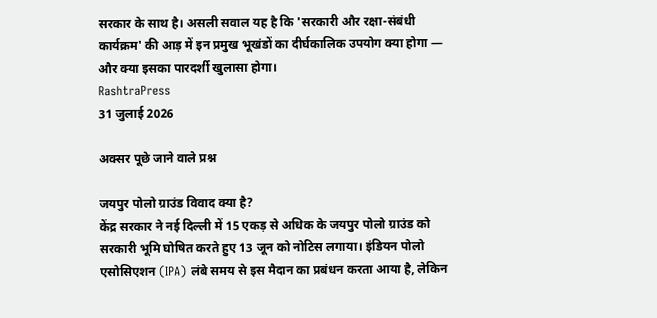सरकार के साथ है। असली सवाल यह है कि 'सरकारी और रक्षा-संबंधी कार्यक्रम' की आड़ में इन प्रमुख भूखंडों का दीर्घकालिक उपयोग क्या होगा — और क्या इसका पारदर्शी खुलासा होगा।
RashtraPress
31 जुलाई 2026

अक्सर पूछे जाने वाले प्रश्न

जयपुर पोलो ग्राउंड विवाद क्या है?
केंद्र सरकार ने नई दिल्ली में 15 एकड़ से अधिक के जयपुर पोलो ग्राउंड को सरकारी भूमि घोषित करते हुए 13 जून को नोटिस लगाया। इंडियन पोलो एसोसिएशन (IPA) लंबे समय से इस मैदान का प्रबंधन करता आया है, लेकिन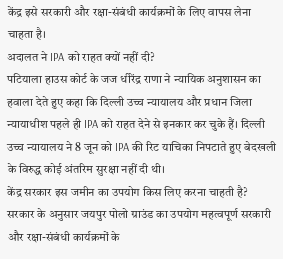केंद्र इसे सरकारी और रक्षा-संबंधी कार्यक्रमों के लिए वापस लेना चाहता है।
अदालत ने IPA को राहत क्यों नहीं दी?
पटियाला हाउस कोर्ट के जज धीरेंद्र राणा ने न्यायिक अनुशासन का हवाला देते हुए कहा कि दिल्ली उच्च न्यायालय और प्रधान जिला न्यायाधीश पहले ही IPA को राहत देने से इनकार कर चुके हैं। दिल्ली उच्च न्यायालय ने 8 जून को IPA की रिट याचिका निपटाते हुए बेदखली के विरुद्ध कोई अंतरिम सुरक्षा नहीं दी थी।
केंद्र सरकार इस जमीन का उपयोग किस लिए करना चाहती है?
सरकार के अनुसार जयपुर पोलो ग्राउंड का उपयोग महत्वपूर्ण सरकारी और रक्षा-संबंधी कार्यक्रमों के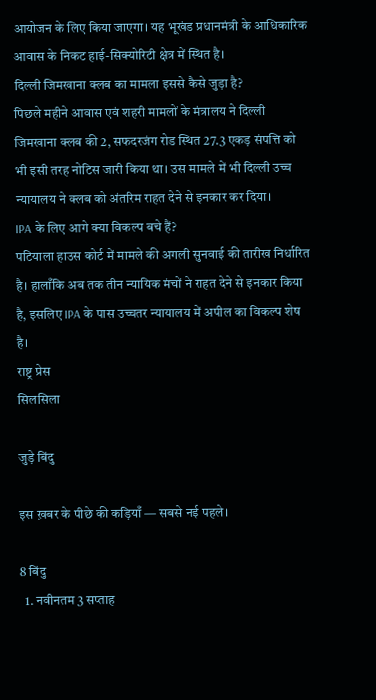आयोजन के लिए किया जाएगा। यह भूखंड प्रधानमंत्री के आधिकारिक आवास के निकट हाई-सिक्योरिटी क्षेत्र में स्थित है।
दिल्ली जिमखाना क्लब का मामला इससे कैसे जुड़ा है?
पिछले महीने आवास एवं शहरी मामलों के मंत्रालय ने दिल्ली जिमखाना क्लब की 2, सफदरजंग रोड स्थित 27.3 एकड़ संपत्ति को भी इसी तरह नोटिस जारी किया था। उस मामले में भी दिल्ली उच्च न्यायालय ने क्लब को अंतरिम राहत देने से इनकार कर दिया।
IPA के लिए आगे क्या विकल्प बचे हैं?
पटियाला हाउस कोर्ट में मामले की अगली सुनवाई की तारीख निर्धारित है। हालाँकि अब तक तीन न्यायिक मंचों ने राहत देने से इनकार किया है, इसलिए IPA के पास उच्चतर न्यायालय में अपील का विकल्प शेष है।
राष्ट्र प्रेस
सिलसिला

जुड़े बिंदु

इस ख़बर के पीछे की कड़ियाँ — सबसे नई पहले।

8 बिंदु
  1. नवीनतम 3 सप्ताह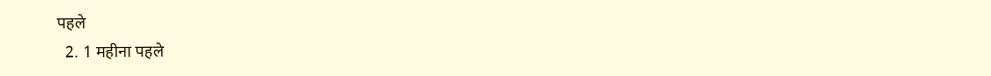पहले
  2. 1 महीना पहले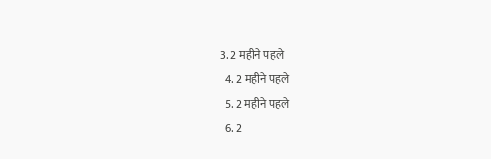3. 2 महीने पहले
  4. 2 महीने पहले
  5. 2 महीने पहले
  6. 2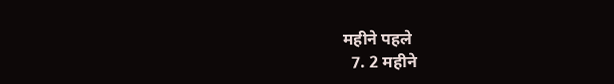महीने पहले
  7. 2 महीने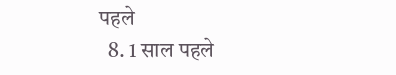पहले
  8. 1 साल पहले